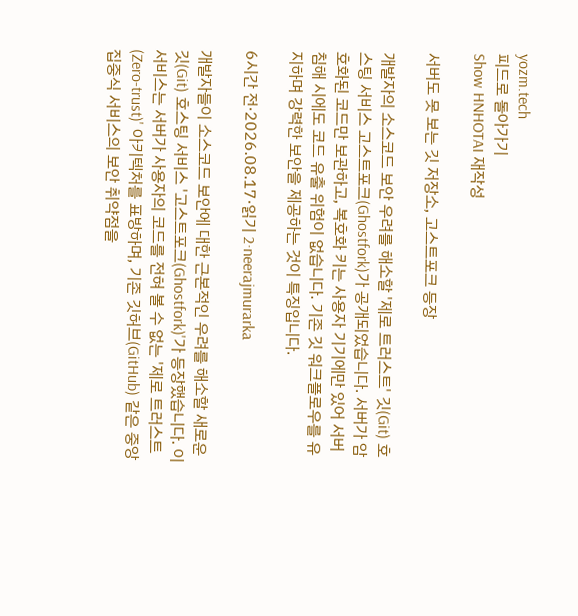yozm.tech
피드로 돌아가기
Show HNHOTAI 재작성

서버도 못 보는 깃 저장소, 고스트포크 등장

개발자의 소스코드 보안 우려를 해소할 '제로 트러스트' 깃(Git) 호스팅 서비스 고스트포크(Ghostfork)가 공개되었습니다. 서버가 암호화된 코드만 보관하고, 복호화 키는 사용자 기기에만 있어 서버 침해 시에도 코드 유출 위험이 없습니다. 기존 깃 워크플로우를 유지하며 강력한 보안을 제공하는 것이 특징입니다.

6시간 전·2026.08.17·읽기 2·neerajmurarka

개발자들이 소스코드 보안에 대한 근본적인 우려를 해소할 새로운 깃(Git) 호스팅 서비스 '고스트포크(Ghostfork)'가 등장했습니다. 이 서비스는 서버가 사용자의 코드를 전혀 볼 수 없는 '제로 트러스트(Zero-trust)' 아키텍처를 표방하며, 기존 깃허브(GitHub) 같은 중앙 집중식 서비스의 보안 취약점을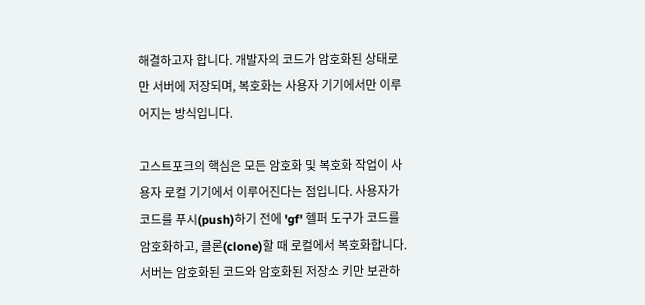해결하고자 합니다. 개발자의 코드가 암호화된 상태로만 서버에 저장되며, 복호화는 사용자 기기에서만 이루어지는 방식입니다.

고스트포크의 핵심은 모든 암호화 및 복호화 작업이 사용자 로컬 기기에서 이루어진다는 점입니다. 사용자가 코드를 푸시(push)하기 전에 'gf' 헬퍼 도구가 코드를 암호화하고, 클론(clone)할 때 로컬에서 복호화합니다. 서버는 암호화된 코드와 암호화된 저장소 키만 보관하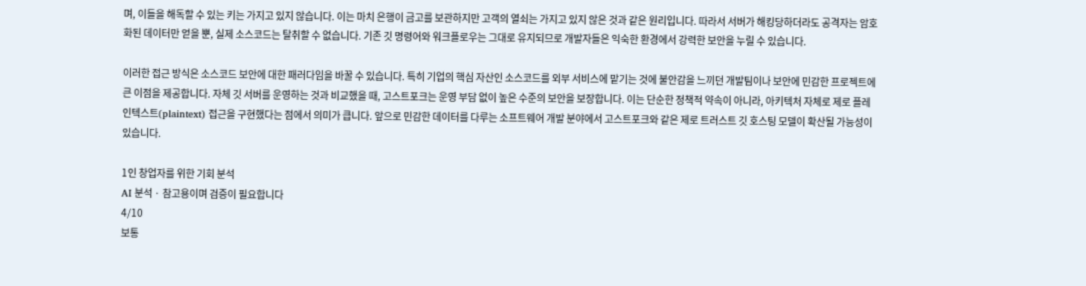며, 이들을 해독할 수 있는 키는 가지고 있지 않습니다. 이는 마치 은행이 금고를 보관하지만 고객의 열쇠는 가지고 있지 않은 것과 같은 원리입니다. 따라서 서버가 해킹당하더라도 공격자는 암호화된 데이터만 얻을 뿐, 실제 소스코드는 탈취할 수 없습니다. 기존 깃 명령어와 워크플로우는 그대로 유지되므로 개발자들은 익숙한 환경에서 강력한 보안을 누릴 수 있습니다.

이러한 접근 방식은 소스코드 보안에 대한 패러다임을 바꿀 수 있습니다. 특히 기업의 핵심 자산인 소스코드를 외부 서비스에 맡기는 것에 불안감을 느끼던 개발팀이나 보안에 민감한 프로젝트에 큰 이점을 제공합니다. 자체 깃 서버를 운영하는 것과 비교했을 때, 고스트포크는 운영 부담 없이 높은 수준의 보안을 보장합니다. 이는 단순한 정책적 약속이 아니라, 아키텍처 자체로 제로 플레인텍스트(plaintext) 접근을 구현했다는 점에서 의미가 큽니다. 앞으로 민감한 데이터를 다루는 소프트웨어 개발 분야에서 고스트포크와 같은 제로 트러스트 깃 호스팅 모델이 확산될 가능성이 있습니다.

1인 창업자를 위한 기회 분석
AI 분석 · 참고용이며 검증이 필요합니다
4/10
보통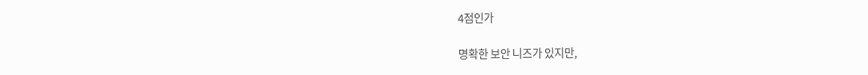4점인가

명확한 보안 니즈가 있지만,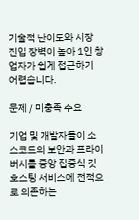기술적 난이도와 시장 진입 장벽이 높아 1인 창업자가 쉽게 접근하기 어렵습니다.

문제 / 미충족 수요

기업 및 개발자들이 소스코드의 보안과 프라이버시를 중앙 집중식 깃 호스팅 서비스에 전적으로 의존하는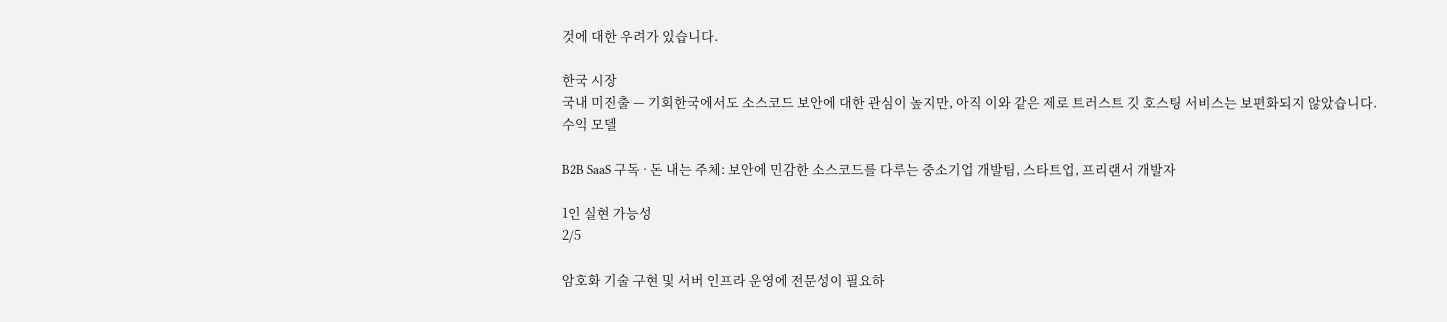것에 대한 우려가 있습니다.

한국 시장
국내 미진출 — 기회한국에서도 소스코드 보안에 대한 관심이 높지만, 아직 이와 같은 제로 트러스트 깃 호스팅 서비스는 보편화되지 않았습니다.
수익 모델

B2B SaaS 구독 · 돈 내는 주체: 보안에 민감한 소스코드를 다루는 중소기업 개발팀, 스타트업, 프리랜서 개발자

1인 실현 가능성
2/5

암호화 기술 구현 및 서버 인프라 운영에 전문성이 필요하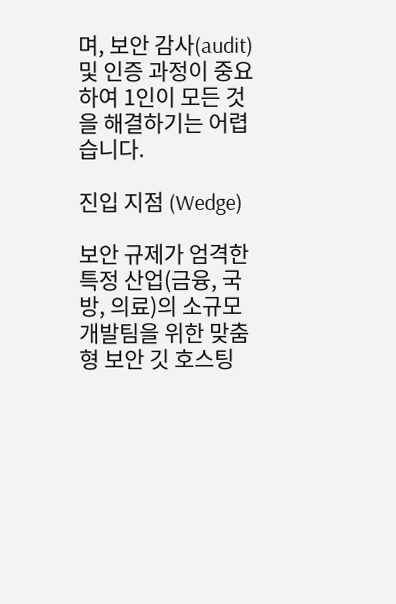며, 보안 감사(audit) 및 인증 과정이 중요하여 1인이 모든 것을 해결하기는 어렵습니다.

진입 지점 (Wedge)

보안 규제가 엄격한 특정 산업(금융, 국방, 의료)의 소규모 개발팀을 위한 맞춤형 보안 깃 호스팅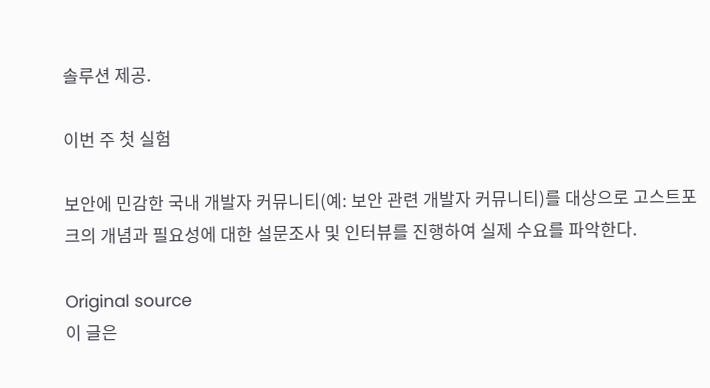솔루션 제공.

이번 주 첫 실험

보안에 민감한 국내 개발자 커뮤니티(예: 보안 관련 개발자 커뮤니티)를 대상으로 고스트포크의 개념과 필요성에 대한 설문조사 및 인터뷰를 진행하여 실제 수요를 파악한다.

Original source
이 글은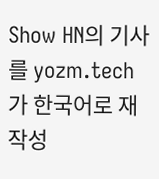Show HN의 기사를 yozm.tech가 한국어로 재작성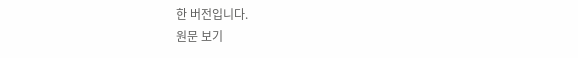한 버전입니다.
원문 보기